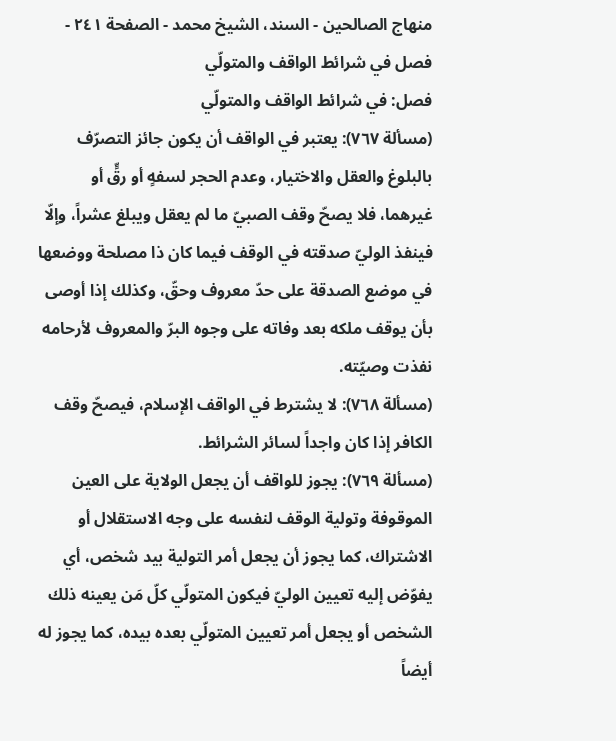منهاج الصالحين - السند، الشيخ محمد - الصفحة ٢٤١ - فصل في شرائط الواقف والمتولّي
فصل: في شرائط الواقف والمتولّي
(مسألة ٧٦٧): يعتبر في الواقف أن يكون جائز التصرّف بالبلوغ والعقل والاختيار، وعدم الحجر لسفهٍ أو رقٍّ أو غيرهما، فلا يصحّ وقف الصبيّ ما لم يعقل ويبلغ عشراً، وإلّا فينفذ الوليّ صدقته في الوقف فيما كان ذا مصلحة ووضعها في موضع الصدقة على حدّ معروف وحقّ، وكذلك إذا أوصى بأن يوقف ملكه بعد وفاته على وجوه البرّ والمعروف لأرحامه نفذت وصيّته.
(مسألة ٧٦٨): لا يشترط في الواقف الإسلام، فيصحّ وقف الكافر إذا كان واجداً لسائر الشرائط.
(مسألة ٧٦٩): يجوز للواقف أن يجعل الولاية على العين الموقوفة وتولية الوقف لنفسه على وجه الاستقلال أو الاشتراك، كما يجوز أن يجعل أمر التولية بيد شخص، أي يفوّض إليه تعيين الوليّ فيكون المتولّي كلّ مَن يعينه ذلك الشخص أو يجعل أمر تعيين المتولّي بعده بيده، كما يجوز له أيضاً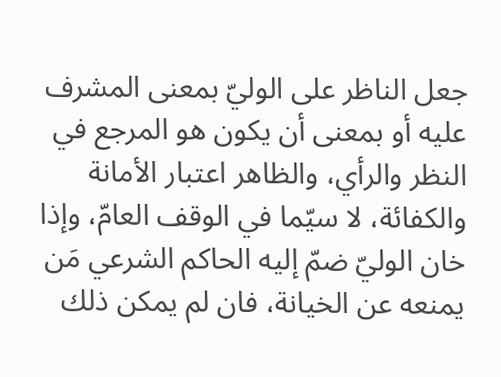جعل الناظر على الوليّ بمعنى المشرف عليه أو بمعنى أن يكون هو المرجع في النظر والرأي، والظاهر اعتبار الأمانة والكفائة، لا سيّما في الوقف العامّ، وإذا خان الوليّ ضمّ إليه الحاكم الشرعي مَن يمنعه عن الخيانة، فان لم يمكن ذلك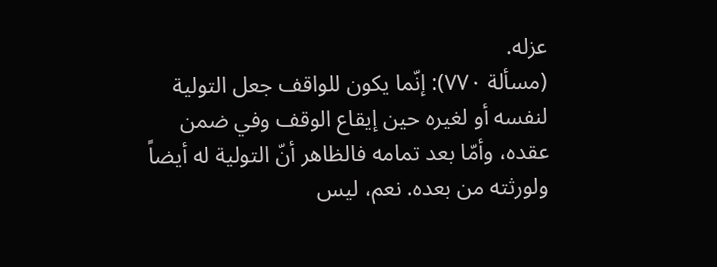عزله.
(مسألة ٧٧٠): إنّما يكون للواقف جعل التولية لنفسه أو لغيره حين إيقاع الوقف وفي ضمن عقده، وأمّا بعد تمامه فالظاهر أنّ التولية له أيضاً ولورثته من بعده. نعم، ليس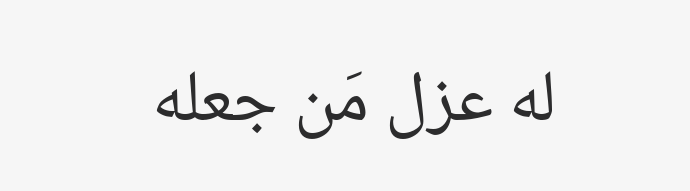له عزل مَن جعله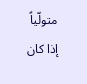متولّياً إذا كان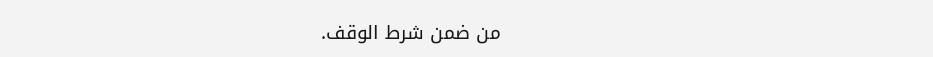من ضمن شرط الوقف.